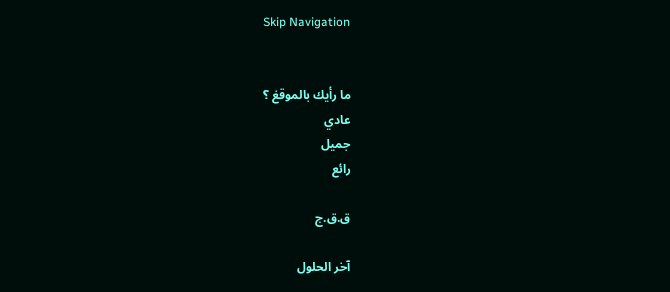Skip Navigation


ما رأيك بالموقغ ؟
عادي
جميل
رائع

ق.ق.ج

آخر الحلول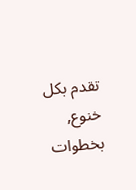تقدم بكل خنوع, بخطوات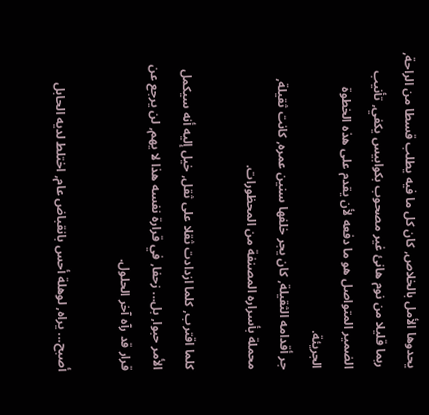يحدوها الأمل بالخلاص, كان كل ما فيه يطلب قسطا من الراحة, ربما قليلا من نوم هانئ غير مصحوب بكوابيس يكفي, تأنيب الضمير المتواصل هو ما دفعه لأن يقدم على هذه الخطوة الجريئة.
جر أقدامه الثقيلة, كان يجر خلفها سنين عمره, كانت ثقيلة, محملة بأسراره المصنفة من المحظورات.

كلما اقترب, كلما ازدادت ثقلا على ثقل, خيل إليه أنه سيكمل الأمر حبوا, بل... زحفا, في قرارة نفسه هذا لا يهم, لن يرجع عن قرار قد رآه آخر الحلول.

أصبح... يراه, لوهلة أحس بانقباض عام, اختلط لديه الحابل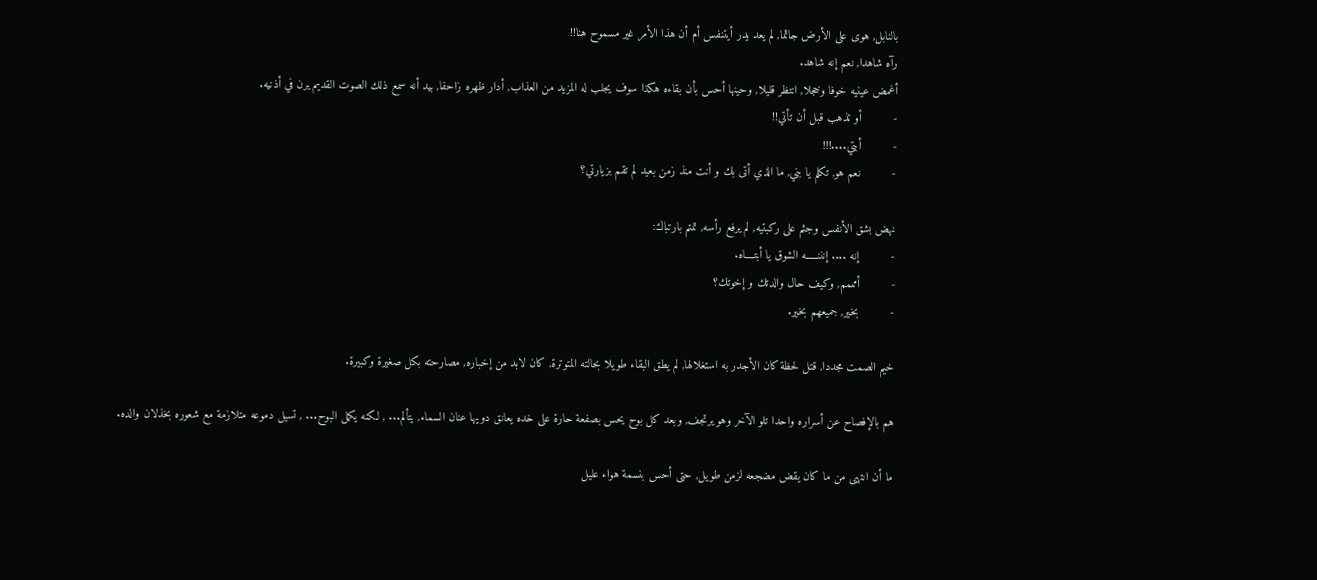بالنابل, هوى على الأرض جاثما, لم يعد يدر أيتنفس أم أن هذا الأمر غير مسموح هنا!!
رآه شاهدا, نعم إنه شاهد.
أغمض عينيه خوفا وخجلا, انتظر قليلا, وحينها أحس بأن بقاءه هكذا سوف يجلب له المزيد من العذاب, أدار ظهره زاحفا, بيد أنه سمع ذلك الصوت القديم يرن في أذنيه.
-         أو تذهب قبل أن تأتي!!
-         أبتي....!!!
-         نعم هو, تكلم يا بني, ما الذي أتى بك و أنت منذ زمن بعيد لم تقم بزيارتي؟

نهض بشق الأنفس وجثم على ركبتيه, لم يرفع رأسه, تمتم بارتباك:
-         إنه .... إنننـــــه الشوق يا أبتــــاه.
-         أمممم, وكيف حال والدتك و إخوتك؟
-         بخير, جميعهم بخير.

خيم الصمت مجددا, قتل لحظة كان الأجدر به استغلالها, لم يطق البقاء طويلا بحالته المتوترة, كان لابد من إخباره, مصارحته بكل صغيرة وكبيرة.

هم بالإفصاح عن أسراره واحدا تلو الآخر وهو يرتجف, وبعد كل بوح يحس بصفعة حارة على خده يعانق دويها عنان السماء, يتألم... , لكنه يكمل البوح... , تسيل دموعه متلازمة مع شعوره بخذلان والده.

ما أن انتهى من ما كان يقض مضجعه لزمن طويل, حتى أحس بنسمة هواء عليل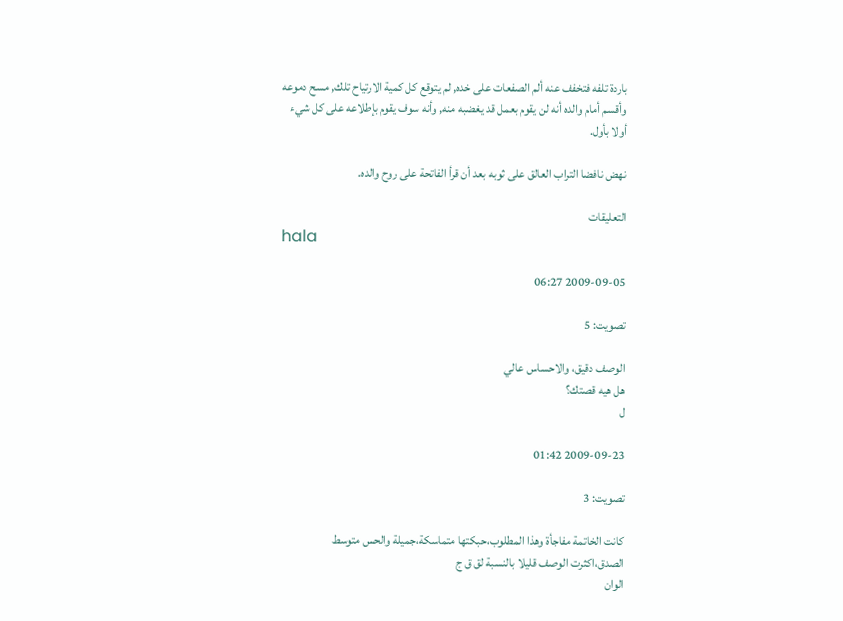باردة تلفه فتخفف عنه ألم الصفعات على خده, لم يتوقع كل كمية الارتياح تلك, مسح دموعه وأقسم أمام والده أنه لن يقوم بعمل قد يغضبه منه, وأنه سوف يقوم بإطلاعه على كل شيء أولا بأول.

نهض نافضا التراب العالق على ثوبه بعد أن قرأ الفاتحة على روح والده.

التعليقات
hala

2009-09-05 06:27

تصويت: 5

الوصف دقيق، والاحساس عالي
هل هيه قصتك؟
ل

2009-09-23 01:42

تصويت: 3

كانت الخاتمة مفاجأة وهذا المطلوب،حبكتها متماسكة،جميلة والحس متوسط الصدق،اكثرت الوصف قليلا بالنسبة لق ق ج
الوان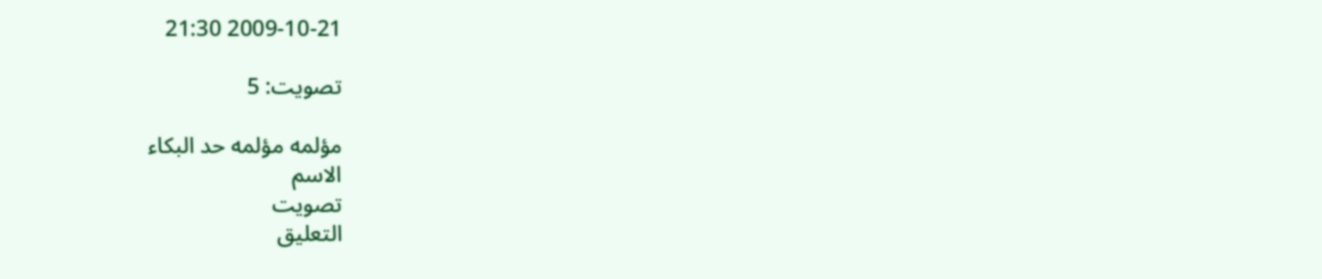2009-10-21 21:30

تصويت: 5

مؤلمه مؤلمه حد البكاء
الاسم
تصويت
التعليق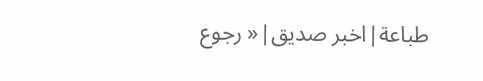طباعة|اخبر صديق|« رجوع